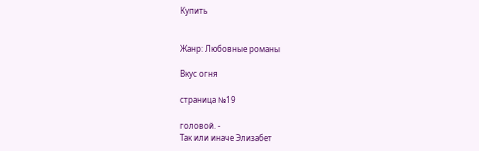Купить


Жанр: Любовные романы

Вкус огня

страница №19

головой. -
Так или иначе Элизабет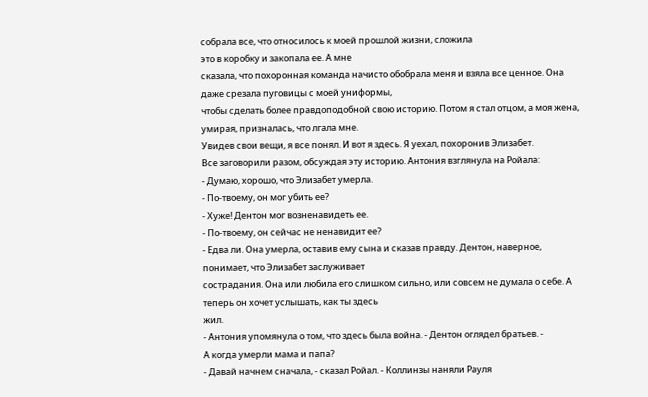собрала все, что относилось к моей прошлой жизни, сложила
это в коробку и закопала ее. А мне
сказала, что похоронная команда начисто обобрала меня и взяла все ценное. Она
даже срезала пуговицы с моей униформы,
чтобы сделать более правдоподобной свою историю. Потом я стал отцом, а моя жена,
умирая, призналась, что лгала мне.
Увидев свои вещи, я все понял. И вот я здесь. Я уехал, похоронив Элизабет.
Все заговорили разом, обсуждая эту историю. Антония взглянула на Ройала:
- Думаю, хорошо, что Элизабет умерла.
- По-твоему, он мог убить ее?
- Хуже! Дентон мог возненавидеть ее.
- По-твоему, он сейчас не ненавидит ее?
- Едва ли. Она умерла, оставив ему сына и сказав правду. Дентон, наверное,
понимает, что Элизабет заслуживает
сострадания. Она или любила его слишком сильно, или совсем не думала о себе. А
теперь он хочет услышать, как ты здесь
жил.
- Антония упомянула о том, что здесь была война. - Дентон оглядел братьев. -
А когда умерли мама и папа?
- Давай начнем сначала, - сказал Ройал. - Коллинзы наняли Рауля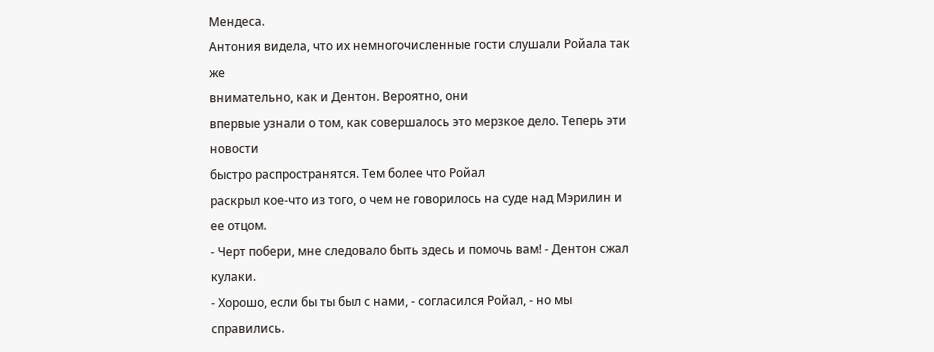Мендеса.
Антония видела, что их немногочисленные гости слушали Ройала так же
внимательно, как и Дентон. Вероятно, они
впервые узнали о том, как совершалось это мерзкое дело. Теперь эти новости
быстро распространятся. Тем более что Ройал
раскрыл кое-что из того, о чем не говорилось на суде над Мэрилин и ее отцом.
- Черт побери, мне следовало быть здесь и помочь вам! - Дентон сжал кулаки.
- Хорошо, если бы ты был с нами, - согласился Ройал, - но мы справились.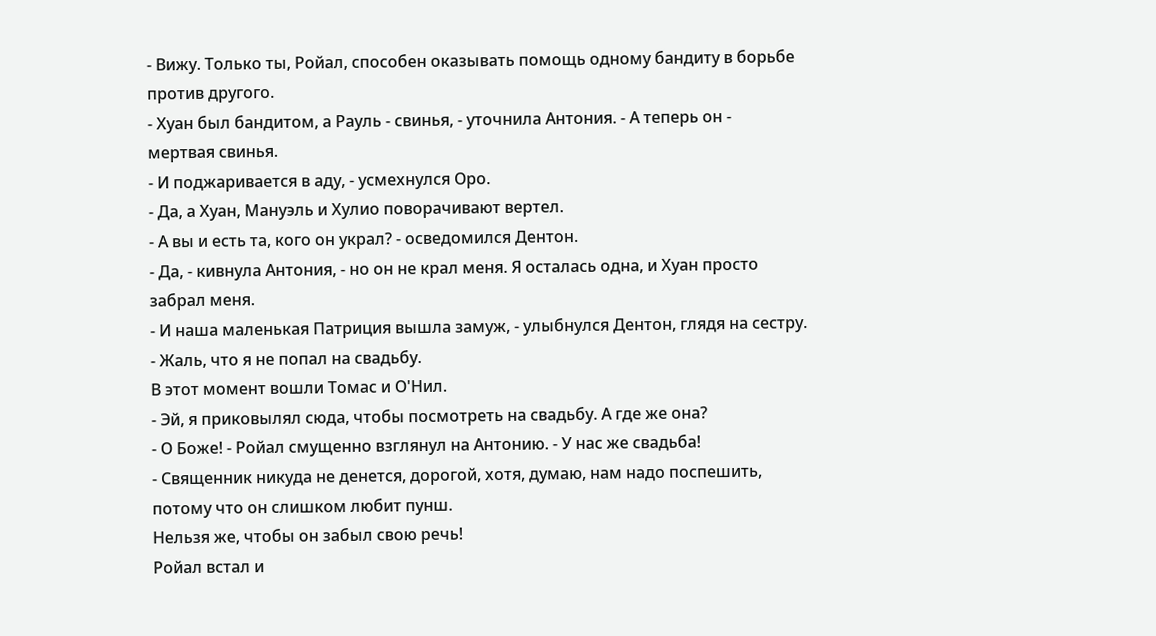- Вижу. Только ты, Ройал, способен оказывать помощь одному бандиту в борьбе
против другого.
- Хуан был бандитом, а Рауль - свинья, - уточнила Антония. - А теперь он -
мертвая свинья.
- И поджаривается в аду, - усмехнулся Оро.
- Да, а Хуан, Мануэль и Хулио поворачивают вертел.
- А вы и есть та, кого он украл? - осведомился Дентон.
- Да, - кивнула Антония, - но он не крал меня. Я осталась одна, и Хуан просто
забрал меня.
- И наша маленькая Патриция вышла замуж, - улыбнулся Дентон, глядя на сестру.
- Жаль, что я не попал на свадьбу.
В этот момент вошли Томас и О'Нил.
- Эй, я приковылял сюда, чтобы посмотреть на свадьбу. А где же она?
- О Боже! - Ройал смущенно взглянул на Антонию. - У нас же свадьба!
- Священник никуда не денется, дорогой, хотя, думаю, нам надо поспешить,
потому что он слишком любит пунш.
Нельзя же, чтобы он забыл свою речь!
Ройал встал и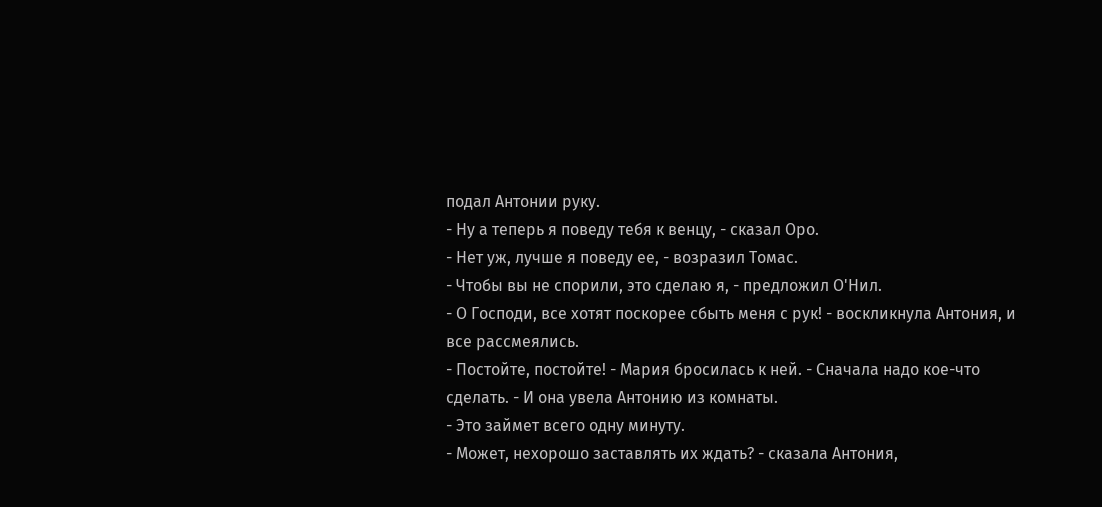подал Антонии руку.
- Ну а теперь я поведу тебя к венцу, - сказал Оро.
- Нет уж, лучше я поведу ее, - возразил Томас.
- Чтобы вы не спорили, это сделаю я, - предложил О'Нил.
- О Господи, все хотят поскорее сбыть меня с рук! - воскликнула Антония, и
все рассмеялись.
- Постойте, постойте! - Мария бросилась к ней. - Сначала надо кое-что
сделать. - И она увела Антонию из комнаты.
- Это займет всего одну минуту.
- Может, нехорошо заставлять их ждать? - сказала Антония,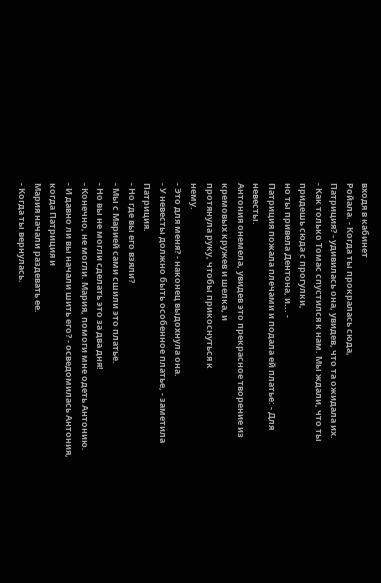входя в кабинет
Ройала. - Когда ты прокралась сюда,
Патриция? - удивилась она, увидев, что та ожидала их.
- Как только Томас спустился к нам. Мы ждали, что ты придешь сюда с прогулки,
но ты привела Дентона, и... -
Патриция пожала плечами и подала ей платье: - Для невесты.
Антония онемела, увидев это прекрасное творение из кремовых кружев и шелка, и
протянула руку, чтобы прикоснуться к
нему.
- Это для меня? - наконец выдохнула она.
- У невесты должно быть особенное платье, - заметила Патриция.
- Но где вы его взяли?
- Мы с Марией сами сшили это платье.
- Но вы не могли сделать это за два дня!
- Конечно, не могли. Мария, помоги мне одеть Антонию.
- И давно ли вы начали шить его? - осведомилась Антония, когда Патриция и
Мария начали раздевать ее.
- Когда ты вернулась.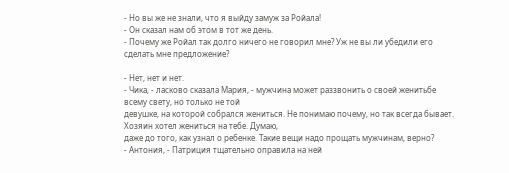- Но вы же не знали, что я выйду замуж за Ройала!
- Он сказал нам об этом в тот же день.
- Почему же Ройал так долго ничего не говорил мне? Уж не вы ли убедили его
сделать мне предложение?

- Нет, нет и нет.
- Чика, - ласково сказала Мария, - мужчина может раззвонить о своей женитьбе
всему свету, но только не той
девушке, на которой собрался жениться. Не понимаю почему, но так всегда бывает.
Хозяин хотел жениться на тебе. Думаю,
даже до того, как узнал о ребенке. Такие вещи надо прощать мужчинам, верно?
- Антония, - Патриция тщательно оправила на ней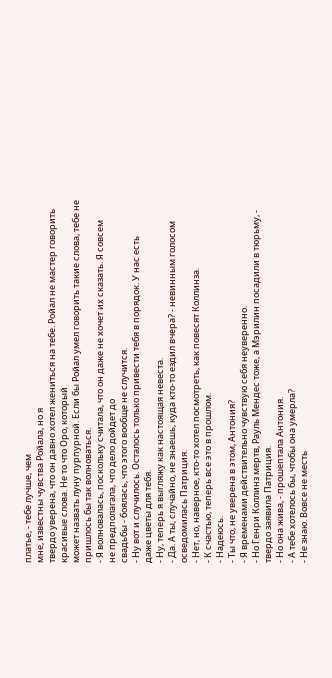платье, - тебе лучше, чем
мне, известны чувства Ройала, но я
твердо уверена, что он давно хотел жениться на тебе. Ройал не мастер говорить
красивые слова. Не то что Оро, который
может назвать луну пурпурной. Если бы Ройал умел говорить такие слова, тебе не
пришлось бы так волноваться.
- Я волновалась, поскольку считала, что он даже не хочет их сказать. Я совсем
не предполагала, что дело дойдет до
свадьбы - боялась, что этого вообще не случится.
- Ну вот и случилось. Осталось только привести тебя в порядок. У нас есть
даже цветы для тебя.
- Ну, теперь я выгляжу как настоящая невеста.
- Да. А ты, случайно, не знаешь, куда кто-то ездил вчера? - невинным голосом
осведомилась Патриция.
- Нет, но, наверное, кто-то хотел посмотреть, как повесят Коллинза.
- К счастью, теперь все это в прошлом.
- Надеюсь.
- Ты что, не уверена в этом, Антония?
- Я временами действительно чувствую себя неуверенно.
- Но Генри Коллинз мертв, Рауль Мендес тоже, а Мэрилин посадили в тюрьму, -
твердо заявила Патриция.
- Но она жива, - прошептала Антония.
- А тебе хотелось бы, чтобы она умерла?
- Не знаю. Вовсе не месть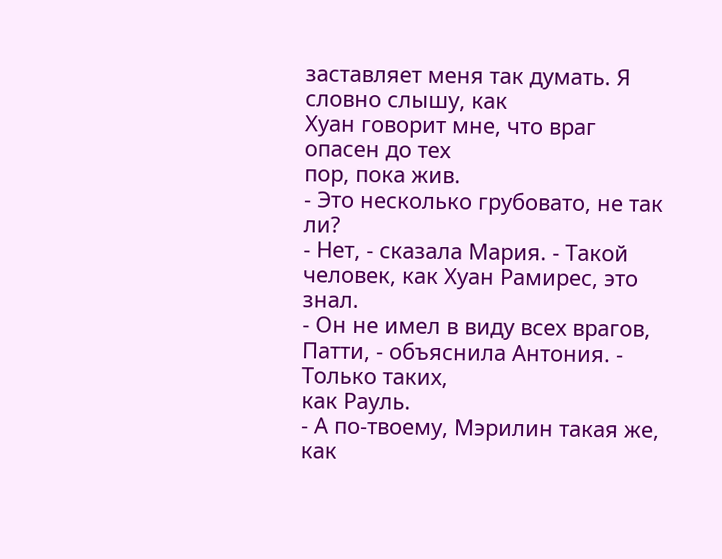заставляет меня так думать. Я словно слышу, как
Хуан говорит мне, что враг опасен до тех
пор, пока жив.
- Это несколько грубовато, не так ли?
- Нет, - сказала Мария. - Такой человек, как Хуан Рамирес, это знал.
- Он не имел в виду всех врагов, Патти, - объяснила Антония. - Только таких,
как Рауль.
- А по-твоему, Мэрилин такая же, как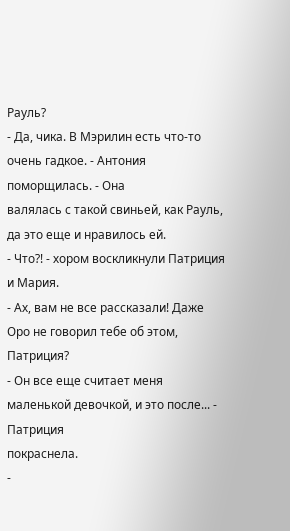Рауль?
- Да, чика. В Мэрилин есть что-то очень гадкое. - Антония поморщилась. - Она
валялась с такой свиньей, как Рауль,
да это еще и нравилось ей.
- Что?! - хором воскликнули Патриция и Мария.
- Ах, вам не все рассказали! Даже Оро не говорил тебе об этом, Патриция?
- Он все еще считает меня маленькой девочкой, и это после... - Патриция
покраснела.
-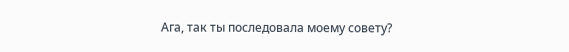Ага, так ты последовала моему совету?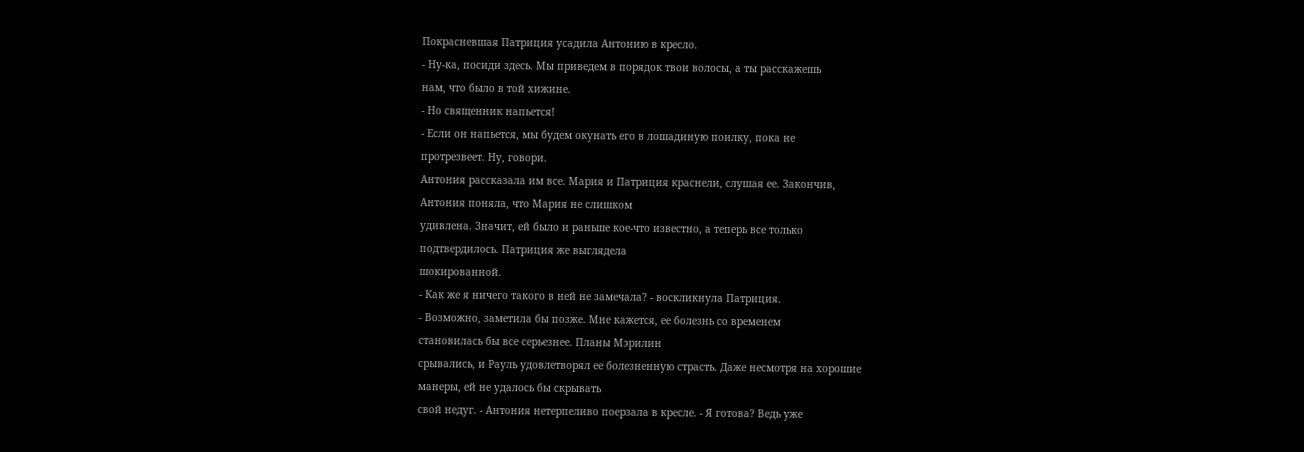Покрасневшая Патриция усадила Антонию в кресло.
- Ну-ка, посиди здесь. Мы приведем в порядок твои волосы, а ты расскажешь
нам, что было в той хижине.
- Но священник напьется!
- Если он напьется, мы будем окунать его в лошадиную поилку, пока не
протрезвеет. Ну, говори.
Антония рассказала им все. Мария и Патриция краснели, слушая ее. Закончив,
Антония поняла, что Мария не слишком
удивлена. Значит, ей было и раньше кое-что известно, а теперь все только
подтвердилось. Патриция же выглядела
шокированной.
- Как же я ничего такого в ней не замечала? - воскликнула Патриция.
- Возможно, заметила бы позже. Мне кажется, ее болезнь со временем
становилась бы все серьезнее. Планы Мэрилин
срывались, и Рауль удовлетворял ее болезненную страсть. Даже несмотря на хорошие
манеры, ей не удалось бы скрывать
свой недуг. - Антония нетерпеливо поерзала в кресле. - Я готова? Ведь уже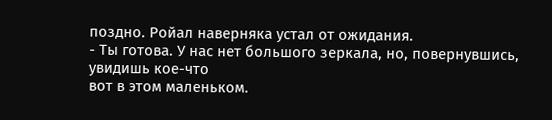поздно. Ройал наверняка устал от ожидания.
- Ты готова. У нас нет большого зеркала, но, повернувшись, увидишь кое-что
вот в этом маленьком.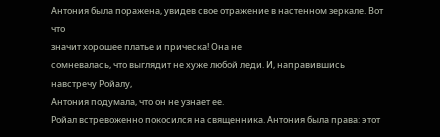Антония была поражена, увидев свое отражение в настенном зеркале. Вот что
значит хорошее платье и прическа! Она не
сомневалась, что выглядит не хуже любой леди. И, направившись навстречу Ройалу,
Антония подумала, что он не узнает ее.
Ройал встревоженно покосился на священника. Антония была права: этот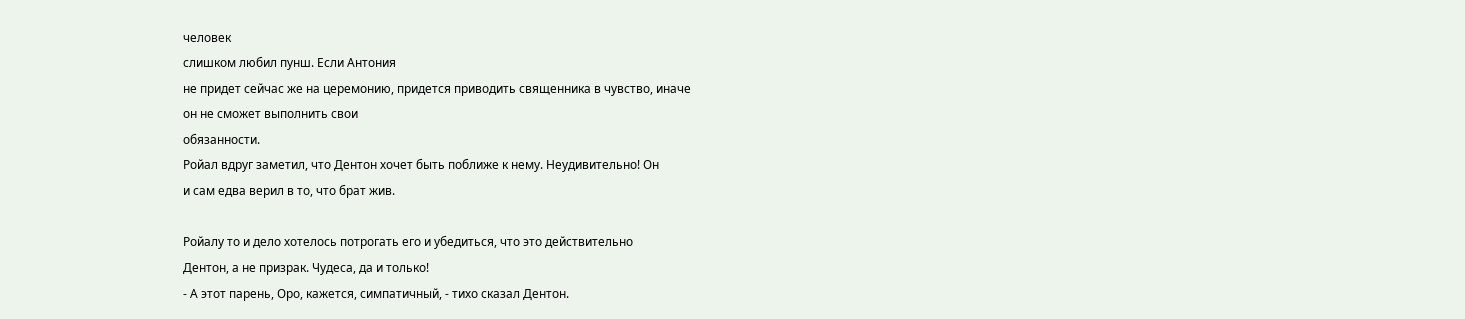человек
слишком любил пунш. Если Антония
не придет сейчас же на церемонию, придется приводить священника в чувство, иначе
он не сможет выполнить свои
обязанности.
Ройал вдруг заметил, что Дентон хочет быть поближе к нему. Неудивительно! Он
и сам едва верил в то, что брат жив.

Ройалу то и дело хотелось потрогать его и убедиться, что это действительно
Дентон, а не призрак. Чудеса, да и только!
- А этот парень, Оро, кажется, симпатичный, - тихо сказал Дентон.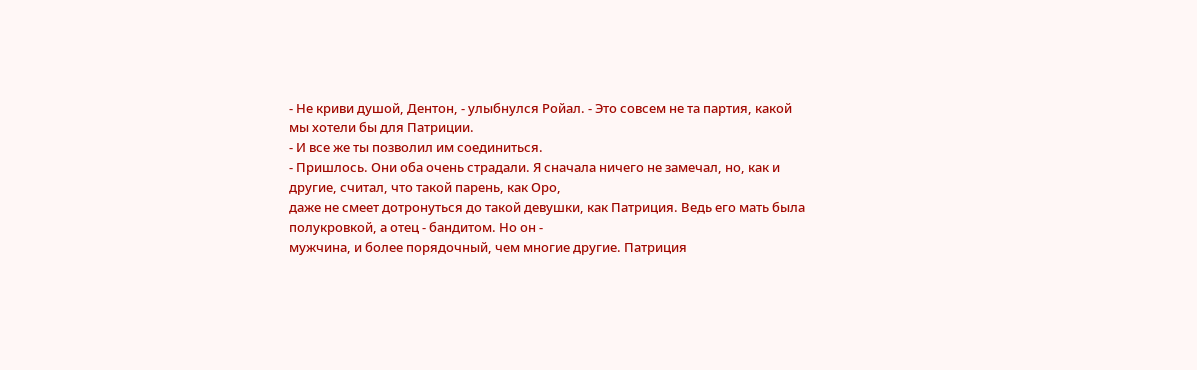- Не криви душой, Дентон, - улыбнулся Ройал. - Это совсем не та партия, какой
мы хотели бы для Патриции.
- И все же ты позволил им соединиться.
- Пришлось. Они оба очень страдали. Я сначала ничего не замечал, но, как и
другие, считал, что такой парень, как Оро,
даже не смеет дотронуться до такой девушки, как Патриция. Ведь его мать была
полукровкой, а отец - бандитом. Но он -
мужчина, и более порядочный, чем многие другие. Патриция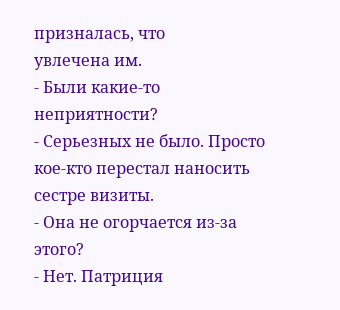призналась, что
увлечена им.
- Были какие-то неприятности?
- Серьезных не было. Просто кое-кто перестал наносить сестре визиты.
- Она не огорчается из-за этого?
- Нет. Патриция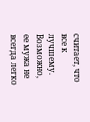считает, что все к лучшему. Возможно, ее мужа не всегда легко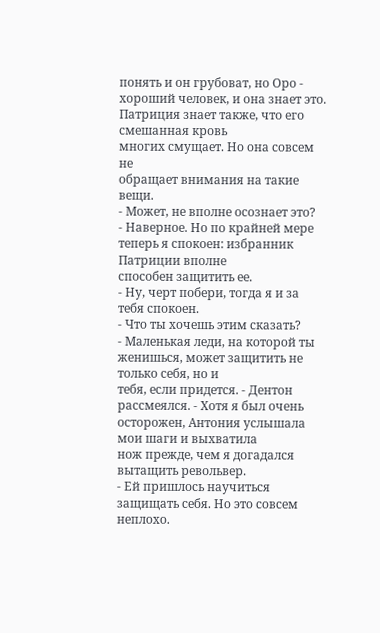понять и он грубоват, но Оро -
хороший человек, и она знает это. Патриция знает также, что его смешанная кровь
многих смущает. Но она совсем не
обращает внимания на такие вещи.
- Может, не вполне осознает это?
- Наверное. Но по крайней мере теперь я спокоен: избранник Патриции вполне
способен защитить ее.
- Ну, черт побери, тогда я и за тебя спокоен.
- Что ты хочешь этим сказать?
- Маленькая леди, на которой ты женишься, может защитить не только себя, но и
тебя, если придется. - Дентон
рассмеялся. - Хотя я был очень осторожен, Антония услышала мои шаги и выхватила
нож прежде, чем я догадался
вытащить револьвер.
- Ей пришлось научиться защищать себя. Но это совсем неплохо.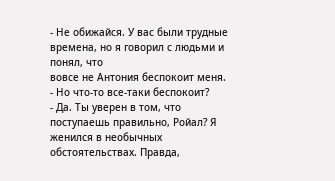- Не обижайся. У вас были трудные времена, но я говорил с людьми и понял, что
вовсе не Антония беспокоит меня.
- Но что-то все-таки беспокоит?
- Да. Ты уверен в том, что поступаешь правильно, Ройал? Я женился в необычных
обстоятельствах. Правда,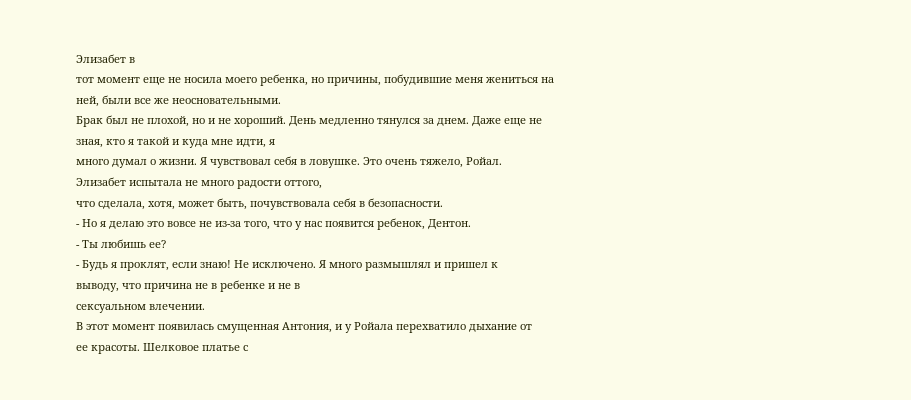Элизабет в
тот момент еще не носила моего ребенка, но причины, побудившие меня жениться на
ней, были все же неосновательными.
Брак был не плохой, но и не хороший. День медленно тянулся за днем. Даже еще не
зная, кто я такой и куда мне идти, я
много думал о жизни. Я чувствовал себя в ловушке. Это очень тяжело, Ройал.
Элизабет испытала не много радости оттого,
что сделала, хотя, может быть, почувствовала себя в безопасности.
- Но я делаю это вовсе не из-за того, что у нас появится ребенок, Дентон.
- Ты любишь ее?
- Будь я проклят, если знаю! Не исключено. Я много размышлял и пришел к
выводу, что причина не в ребенке и не в
сексуальном влечении.
В этот момент появилась смущенная Антония, и у Ройала перехватило дыхание от
ее красоты. Шелковое платье с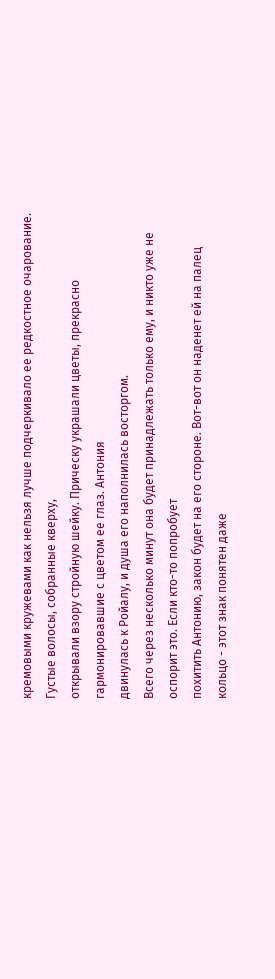кремовыми кружевами как нельзя лучше подчеркивало ее редкостное очарование.
Густые волосы, собранные кверху,
открывали взору стройную шейку. Прическу украшали цветы, прекрасно
гармонировавшие с цветом ее глаз. Антония
двинулась к Ройалу, и душа его наполнилась восторгом.
Всего через несколько минут она будет принадлежать только ему, и никто уже не
оспорит это. Если кто-то попробует
похитить Антонию, закон будет на его стороне. Вот-вот он наденет ей на палец
кольцо - этот знак понятен даже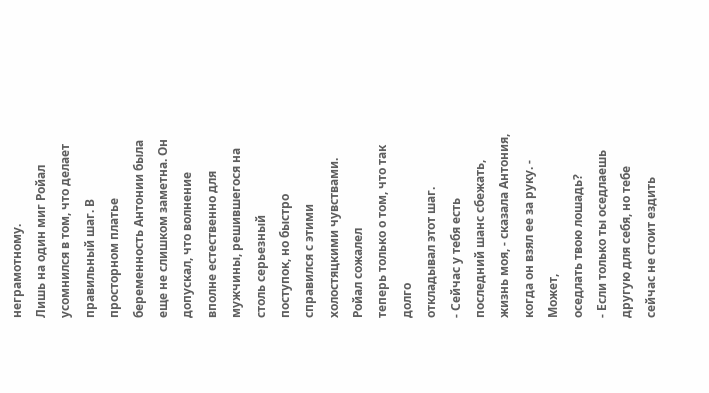неграмотному.
Лишь на один миг Ройал усомнился в том, что делает правильный шаг. В
просторном платье беременность Антонии была
еще не слишком заметна. Он допускал, что волнение вполне естественно для
мужчины, решившегося на столь серьезный
поступок, но быстро справился с этими холостяцкими чувствами. Ройал сожалел
теперь только о том, что так долго
откладывал этот шаг.
- Сейчас у тебя есть последний шанс сбежать, жизнь моя, - сказала Антония,
когда он взял ее за руку. - Может,
оседлать твою лошадь?
- Если только ты оседлаешь другую для себя, но тебе сейчас не стоит ездить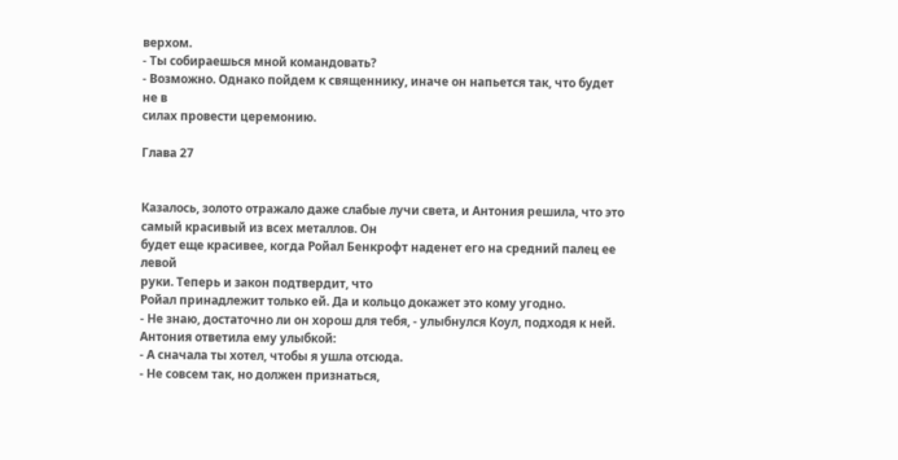верхом.
- Ты собираешься мной командовать?
- Возможно. Однако пойдем к священнику, иначе он напьется так, что будет не в
силах провести церемонию.

Глава 27


Казалось, золото отражало даже слабые лучи света, и Антония решила, что это
самый красивый из всех металлов. Он
будет еще красивее, когда Ройал Бенкрофт наденет его на средний палец ее левой
руки. Теперь и закон подтвердит, что
Ройал принадлежит только ей. Да и кольцо докажет это кому угодно.
- Не знаю, достаточно ли он хорош для тебя, - улыбнулся Коул, подходя к ней.
Антония ответила ему улыбкой:
- А сначала ты хотел, чтобы я ушла отсюда.
- Не совсем так, но должен признаться,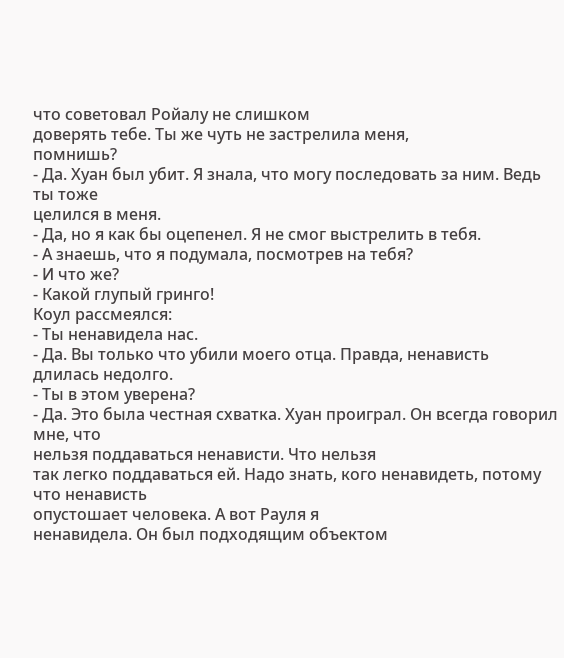что советовал Ройалу не слишком
доверять тебе. Ты же чуть не застрелила меня,
помнишь?
- Да. Хуан был убит. Я знала, что могу последовать за ним. Ведь ты тоже
целился в меня.
- Да, но я как бы оцепенел. Я не смог выстрелить в тебя.
- А знаешь, что я подумала, посмотрев на тебя?
- И что же?
- Какой глупый гринго!
Коул рассмеялся:
- Ты ненавидела нас.
- Да. Вы только что убили моего отца. Правда, ненависть длилась недолго.
- Ты в этом уверена?
- Да. Это была честная схватка. Хуан проиграл. Он всегда говорил мне, что
нельзя поддаваться ненависти. Что нельзя
так легко поддаваться ей. Надо знать, кого ненавидеть, потому что ненависть
опустошает человека. А вот Рауля я
ненавидела. Он был подходящим объектом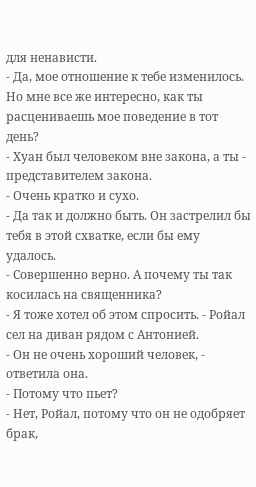для ненависти.
- Да, мое отношение к тебе изменилось. Но мне все же интересно, как ты
расцениваешь мое поведение в тот день?
- Хуан был человеком вне закона, а ты - представителем закона.
- Очень кратко и сухо.
- Да так и должно быть. Он застрелил бы тебя в этой схватке, если бы ему
удалось.
- Совершенно верно. А почему ты так косилась на священника?
- Я тоже хотел об этом спросить. - Ройал сел на диван рядом с Антонией.
- Он не очень хороший человек, - ответила она.
- Потому что пьет?
- Нет, Ройал, потому что он не одобряет брак,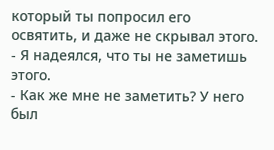который ты попросил его
освятить, и даже не скрывал этого.
- Я надеялся, что ты не заметишь этого.
- Как же мне не заметить? У него был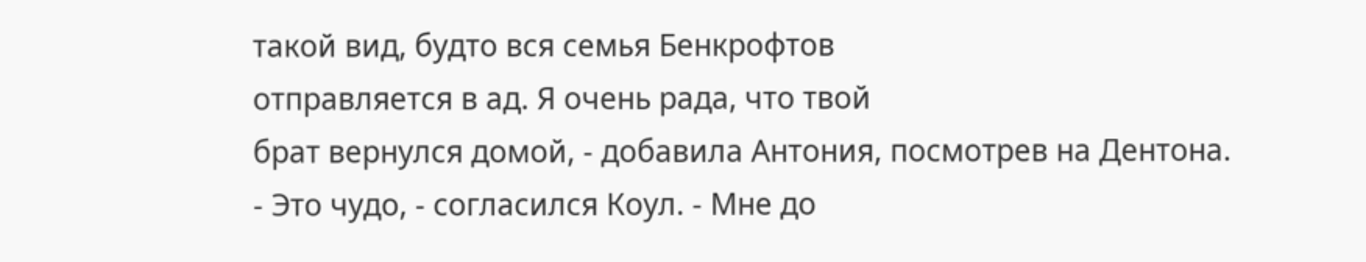такой вид, будто вся семья Бенкрофтов
отправляется в ад. Я очень рада, что твой
брат вернулся домой, - добавила Антония, посмотрев на Дентона.
- Это чудо, - согласился Коул. - Мне до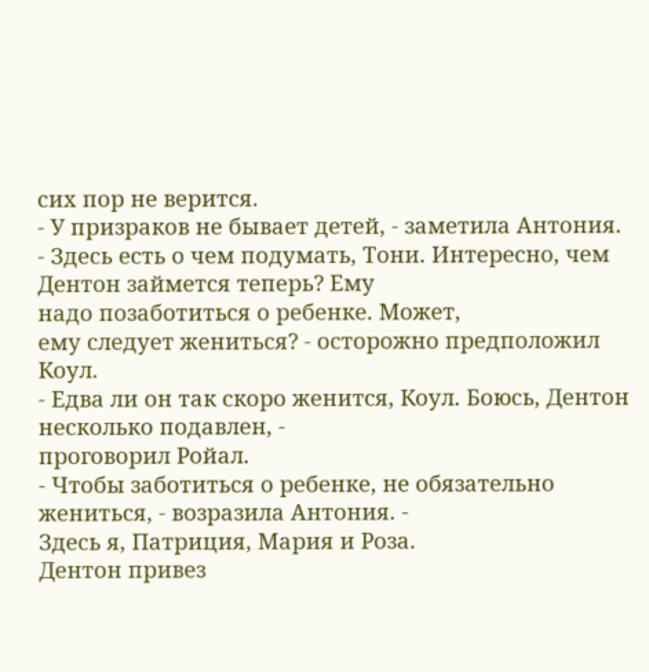сих пор не верится.
- У призраков не бывает детей, - заметила Антония.
- Здесь есть о чем подумать, Тони. Интересно, чем Дентон займется теперь? Ему
надо позаботиться о ребенке. Может,
ему следует жениться? - осторожно предположил Коул.
- Едва ли он так скоро женится, Коул. Боюсь, Дентон несколько подавлен, -
проговорил Ройал.
- Чтобы заботиться о ребенке, не обязательно жениться, - возразила Антония. -
Здесь я, Патриция, Мария и Роза.
Дентон привез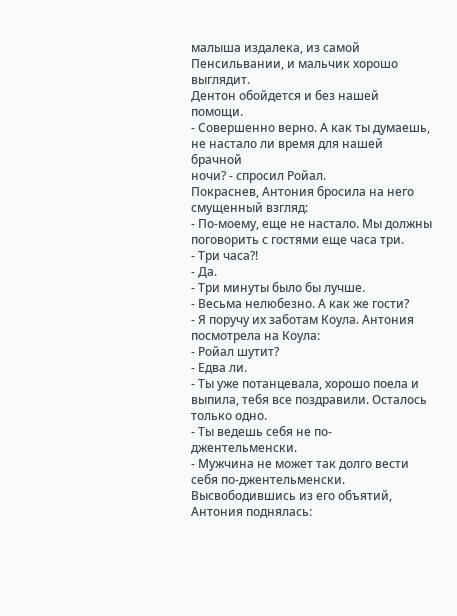малыша издалека, из самой Пенсильвании, и мальчик хорошо выглядит.
Дентон обойдется и без нашей
помощи.
- Совершенно верно. А как ты думаешь, не настало ли время для нашей брачной
ночи? - спросил Ройал.
Покраснев, Антония бросила на него смущенный взгляд:
- По-моему, еще не настало. Мы должны поговорить с гостями еще часа три.
- Три часа?!
- Да.
- Три минуты было бы лучше.
- Весьма нелюбезно. А как же гости?
- Я поручу их заботам Коула. Антония посмотрела на Коула:
- Ройал шутит?
- Едва ли.
- Ты уже потанцевала, хорошо поела и выпила, тебя все поздравили. Осталось
только одно.
- Ты ведешь себя не по-джентельменски.
- Мужчина не может так долго вести себя по-джентельменски.
Высвободившись из его объятий, Антония поднялась: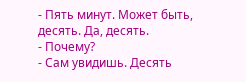- Пять минут. Может быть, десять. Да, десять.
- Почему?
- Сам увидишь. Десять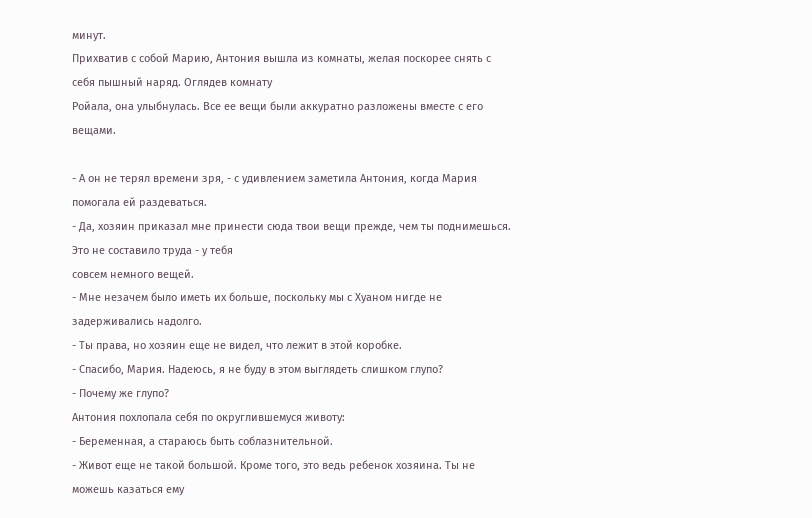минут.
Прихватив с собой Марию, Антония вышла из комнаты, желая поскорее снять с
себя пышный наряд. Оглядев комнату
Ройала, она улыбнулась. Все ее вещи были аккуратно разложены вместе с его
вещами.

- А он не терял времени зря, - с удивлением заметила Антония, когда Мария
помогала ей раздеваться.
- Да, хозяин приказал мне принести сюда твои вещи прежде, чем ты поднимешься.
Это не составило труда - у тебя
совсем немного вещей.
- Мне незачем было иметь их больше, поскольку мы с Хуаном нигде не
задерживались надолго.
- Ты права, но хозяин еще не видел, что лежит в этой коробке.
- Спасибо, Мария. Надеюсь, я не буду в этом выглядеть слишком глупо?
- Почему же глупо?
Антония похлопала себя по округлившемуся животу:
- Беременная, а стараюсь быть соблазнительной.
- Живот еще не такой большой. Кроме того, это ведь ребенок хозяина. Ты не
можешь казаться ему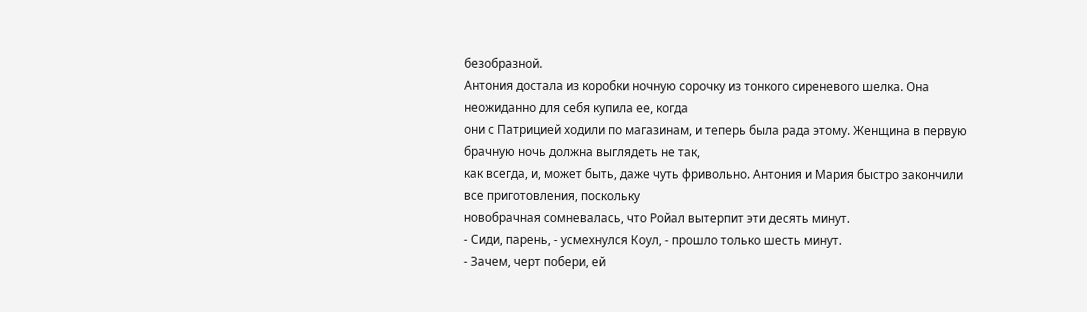безобразной.
Антония достала из коробки ночную сорочку из тонкого сиреневого шелка. Она
неожиданно для себя купила ее, когда
они с Патрицией ходили по магазинам, и теперь была рада этому. Женщина в первую
брачную ночь должна выглядеть не так,
как всегда, и, может быть, даже чуть фривольно. Антония и Мария быстро закончили
все приготовления, поскольку
новобрачная сомневалась, что Ройал вытерпит эти десять минут.
- Сиди, парень, - усмехнулся Коул, - прошло только шесть минут.
- Зачем, черт побери, ей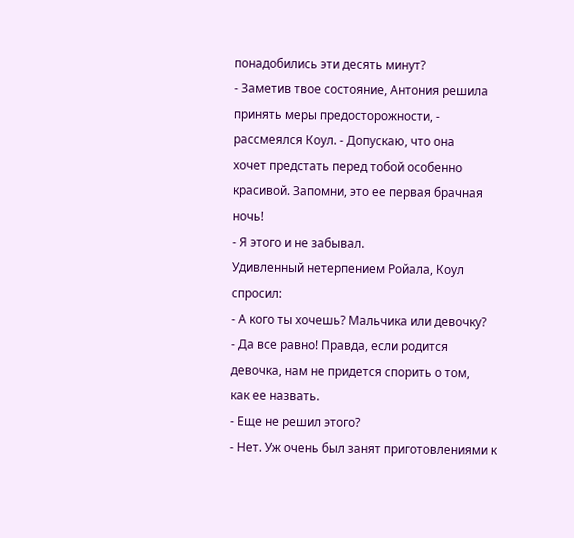понадобились эти десять минут?
- Заметив твое состояние, Антония решила принять меры предосторожности, -
рассмеялся Коул. - Допускаю, что она
хочет предстать перед тобой особенно красивой. Запомни, это ее первая брачная
ночь!
- Я этого и не забывал.
Удивленный нетерпением Ройала, Коул спросил:
- А кого ты хочешь? Мальчика или девочку?
- Да все равно! Правда, если родится девочка, нам не придется спорить о том,
как ее назвать.
- Еще не решил этого?
- Нет. Уж очень был занят приготовлениями к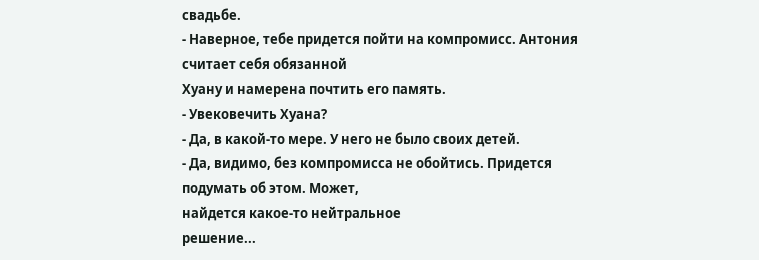свадьбе.
- Наверное, тебе придется пойти на компромисс. Антония считает себя обязанной
Хуану и намерена почтить его память.
- Увековечить Хуана?
- Да, в какой-то мере. У него не было своих детей.
- Да, видимо, без компромисса не обойтись. Придется подумать об этом. Может,
найдется какое-то нейтральное
решение...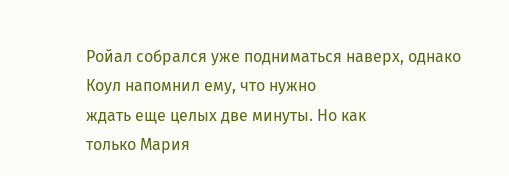Ройал собрался уже подниматься наверх, однако Коул напомнил ему, что нужно
ждать еще целых две минуты. Но как
только Мария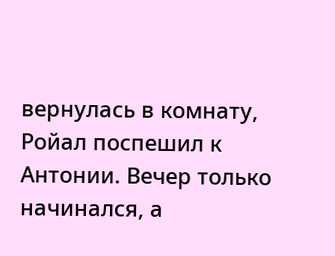вернулась в комнату, Ройал поспешил к Антонии. Вечер только
начинался, а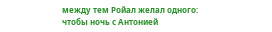между тем Ройал желал одного:
чтобы ночь с Антонией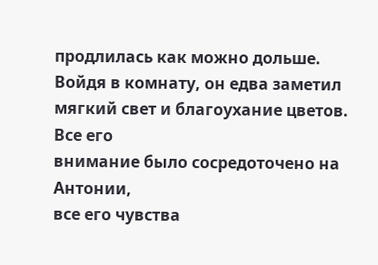продлилась как можно дольше.
Войдя в комнату, он едва заметил мягкий свет и благоухание цветов. Все его
внимание было сосредоточено на Антонии,
все его чувства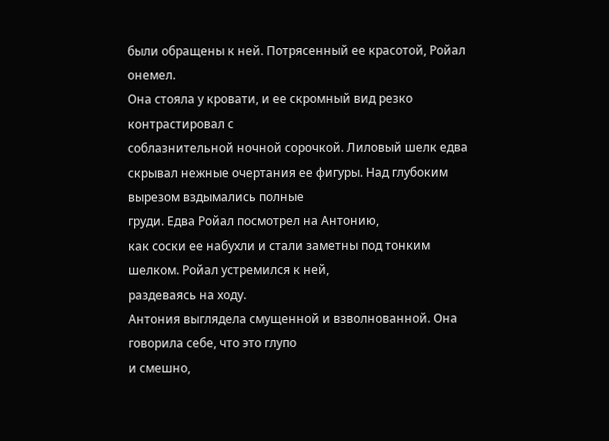были обращены к ней. Потрясенный ее красотой, Ройал онемел.
Она стояла у кровати, и ее скромный вид резко контрастировал с
соблазнительной ночной сорочкой. Лиловый шелк едва
скрывал нежные очертания ее фигуры. Над глубоким вырезом вздымались полные
груди. Едва Ройал посмотрел на Антонию,
как соски ее набухли и стали заметны под тонким шелком. Ройал устремился к ней,
раздеваясь на ходу.
Антония выглядела смущенной и взволнованной. Она говорила себе, что это глупо
и смешно,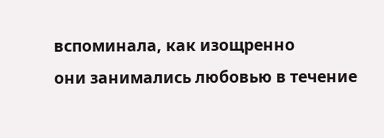вспоминала, как изощренно
они занимались любовью в течение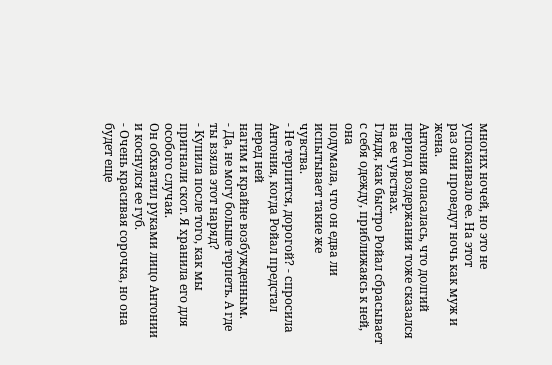многих ночей, но это не успокаивало ее. На этот
раз они проведут ночь как муж и жена.
Антония опасалась, что долгий период воздержания тоже сказался на ее чувствах.
Глядя, как быстро Ройал сбрасывает с себя одежду, приближаясь к ней, она
подумала, что он едва ли испытывает такие же
чувства.
- Не терпится, дорогой? - спросила Антония, когда Ройал предстал перед ней
нагим и крайне возбужденным.
- Да, не могу больше терпеть. А где ты взяла этот наряд?
- Купила после того, как мы пригнали скот. Я хранила его для особого случая.
Он обхватил руками лицо Антонии и коснулся ее губ.
- Очень красивая сорочка, но она будет еще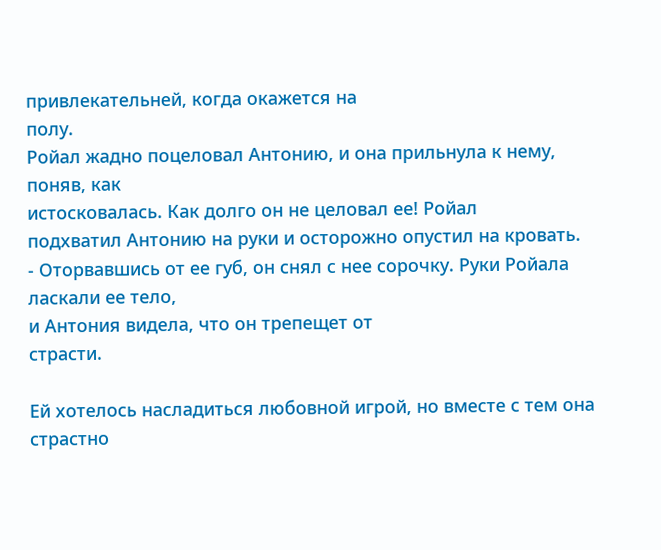привлекательней, когда окажется на
полу.
Ройал жадно поцеловал Антонию, и она прильнула к нему, поняв, как
истосковалась. Как долго он не целовал ее! Ройал
подхватил Антонию на руки и осторожно опустил на кровать.
- Оторвавшись от ее губ, он снял с нее сорочку. Руки Ройала ласкали ее тело,
и Антония видела, что он трепещет от
страсти.

Ей хотелось насладиться любовной игрой, но вместе с тем она страстно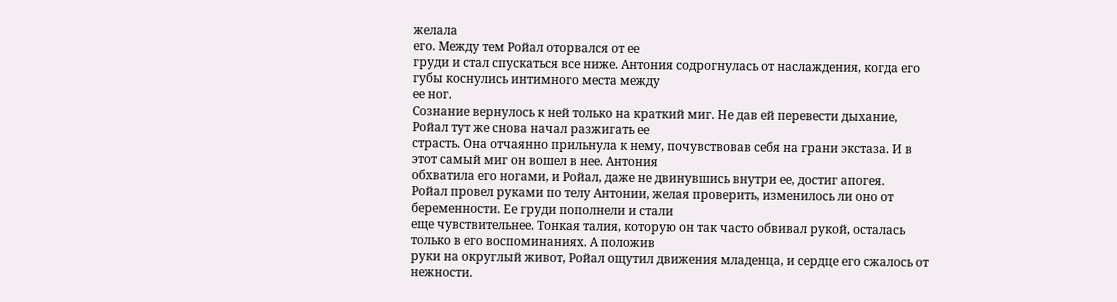желала
его. Между тем Ройал оторвался от ее
груди и стал спускаться все ниже. Антония содрогнулась от наслаждения, когда его
губы коснулись интимного места между
ее ног.
Сознание вернулось к ней только на краткий миг. Не дав ей перевести дыхание,
Ройал тут же снова начал разжигать ее
страсть. Она отчаянно прильнула к нему, почувствовав себя на грани экстаза. И в
этот самый миг он вошел в нее. Антония
обхватила его ногами, и Ройал, даже не двинувшись внутри ее, достиг апогея.
Ройал провел руками по телу Антонии, желая проверить, изменилось ли оно от
беременности. Ее груди пополнели и стали
еще чувствительнее. Тонкая талия, которую он так часто обвивал рукой, осталась
только в его воспоминаниях. А положив
руки на округлый живот, Ройал ощутил движения младенца, и сердце его сжалось от
нежности.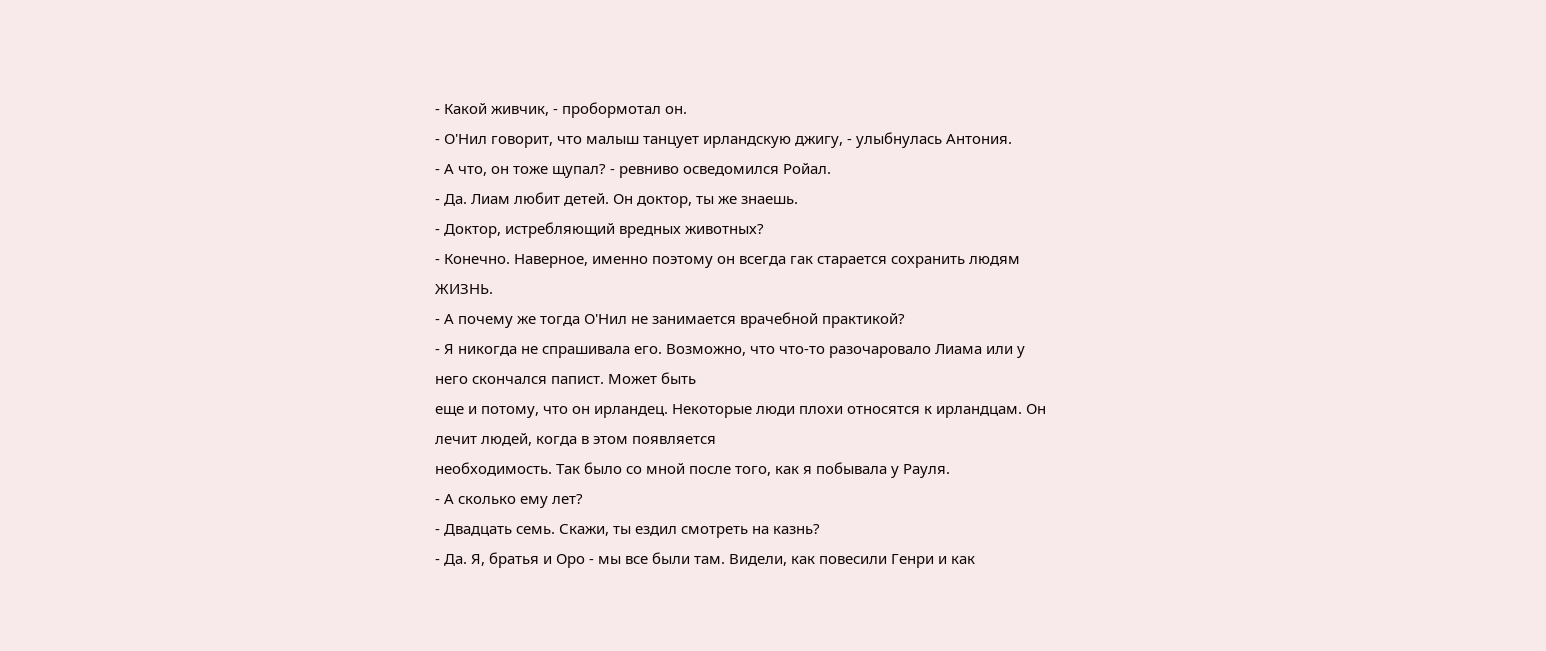- Какой живчик, - пробормотал он.
- О'Нил говорит, что малыш танцует ирландскую джигу, - улыбнулась Антония.
- А что, он тоже щупал? - ревниво осведомился Ройал.
- Да. Лиам любит детей. Он доктор, ты же знаешь.
- Доктор, истребляющий вредных животных?
- Конечно. Наверное, именно поэтому он всегда гак старается сохранить людям
ЖИЗНЬ.
- А почему же тогда О'Нил не занимается врачебной практикой?
- Я никогда не спрашивала его. Возможно, что что-то разочаровало Лиама или у
него скончался папист. Может быть
еще и потому, что он ирландец. Некоторые люди плохи относятся к ирландцам. Он
лечит людей, когда в этом появляется
необходимость. Так было со мной после того, как я побывала у Рауля.
- А сколько ему лет?
- Двадцать семь. Скажи, ты ездил смотреть на казнь?
- Да. Я, братья и Оро - мы все были там. Видели, как повесили Генри и как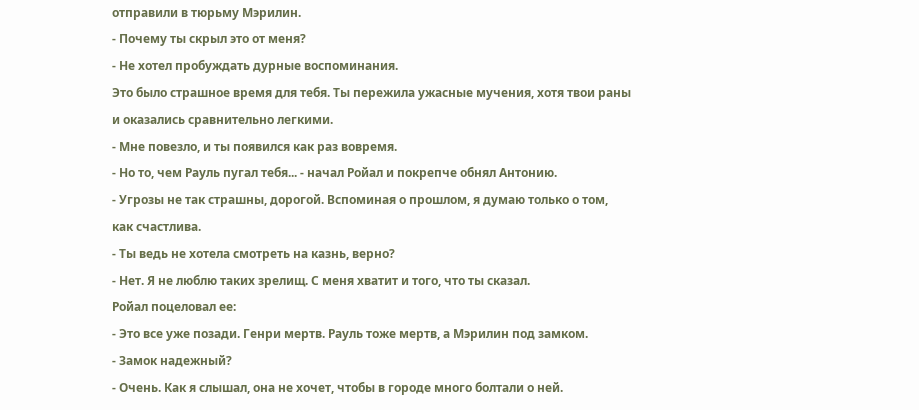отправили в тюрьму Мэрилин.
- Почему ты скрыл это от меня?
- Не хотел пробуждать дурные воспоминания.
Это было страшное время для тебя. Ты пережила ужасные мучения, хотя твои раны
и оказались сравнительно легкими.
- Мне повезло, и ты появился как раз вовремя.
- Но то, чем Рауль пугал тебя... - начал Ройал и покрепче обнял Антонию.
- Угрозы не так страшны, дорогой. Вспоминая о прошлом, я думаю только о том,
как счастлива.
- Ты ведь не хотела смотреть на казнь, верно?
- Нет. Я не люблю таких зрелищ. С меня хватит и того, что ты сказал.
Ройал поцеловал ее:
- Это все уже позади. Генри мертв. Рауль тоже мертв, а Мэрилин под замком.
- Замок надежный?
- Очень. Как я слышал, она не хочет, чтобы в городе много болтали о ней.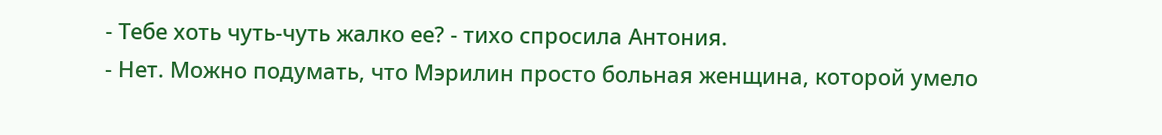- Тебе хоть чуть-чуть жалко ее? - тихо спросила Антония.
- Нет. Можно подумать, что Мэрилин просто больная женщина, которой умело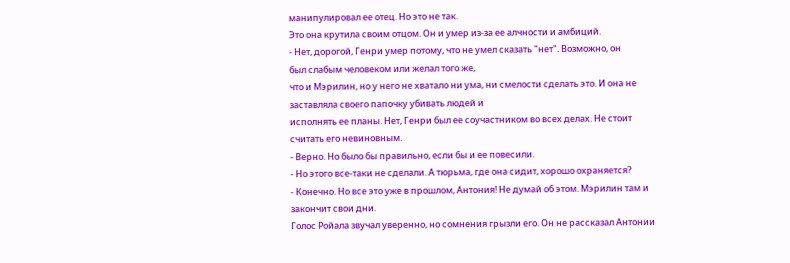манипулировал ее отец. Но это не так.
Это она крутила своим отцом. Он и умер из-за ее алчности и амбиций.
- Нет, дорогой, Генри умер потому, что не умел сказать "нет". Возможно, он
был слабым человеком или желал того же,
что и Мэрилин, но у него не хватало ни ума, ни смелости сделать это. И она не
заставляла своего папочку убивать людей и
исполнять ее планы. Нет, Генри был ее соучастником во всех делах. Не стоит
считать его невиновным.
- Верно. Но было бы правильно, если бы и ее повесили.
- Но этого все-таки не сделали. А тюрьма, где она сидит, хорошо охраняется?
- Конечно. Но все это уже в прошлом, Антония! Не думай об этом. Мэрилин там и
закончит свои дни.
Голос Ройала звучал уверенно, но сомнения грызли его. Он не рассказал Антонии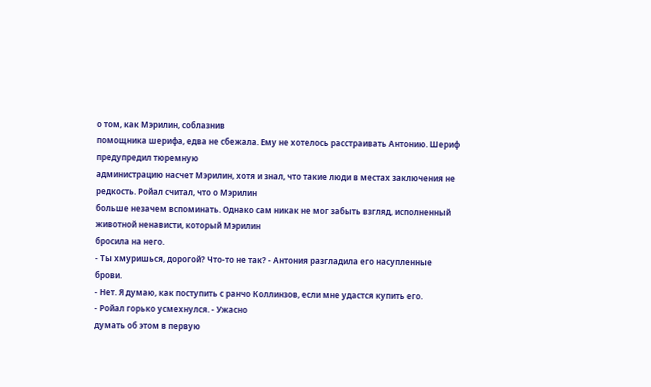о том, как Мэрилин, соблазнив
помощника шерифа, едва не сбежала. Ему не хотелось расстраивать Антонию. Шериф
предупредил тюремную
администрацию насчет Мэрилин, хотя и знал, что такие люди в местах заключения не
редкость. Ройал считал, что о Мэрилин
больше незачем вспоминать. Однако сам никак не мог забыть взгляд, исполненный
животной ненависти, который Мэрилин
бросила на него.
- Ты хмуришься, дорогой? Что-то не так? - Антония разгладила его насупленные
брови.
- Нет. Я думаю, как поступить с ранчо Коллинзов, если мне удастся купить его.
- Ройал горько усмехнулся. - Ужасно
думать об этом в первую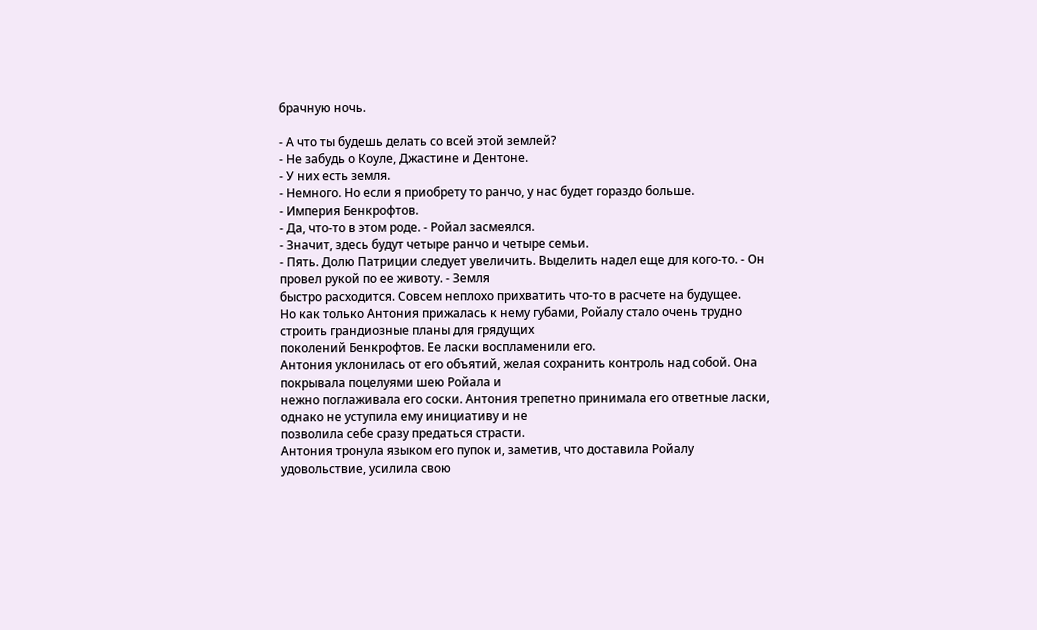брачную ночь.

- А что ты будешь делать со всей этой землей?
- Не забудь о Коуле, Джастине и Дентоне.
- У них есть земля.
- Немного. Но если я приобрету то ранчо, у нас будет гораздо больше.
- Империя Бенкрофтов.
- Да, что-то в этом роде. - Ройал засмеялся.
- Значит, здесь будут четыре ранчо и четыре семьи.
- Пять. Долю Патриции следует увеличить. Выделить надел еще для кого-то. - Он
провел рукой по ее животу. - Земля
быстро расходится. Совсем неплохо прихватить что-то в расчете на будущее.
Но как только Антония прижалась к нему губами, Ройалу стало очень трудно
строить грандиозные планы для грядущих
поколений Бенкрофтов. Ее ласки воспламенили его.
Антония уклонилась от его объятий, желая сохранить контроль над собой. Она
покрывала поцелуями шею Ройала и
нежно поглаживала его соски. Антония трепетно принимала его ответные ласки,
однако не уступила ему инициативу и не
позволила себе сразу предаться страсти.
Антония тронула языком его пупок и, заметив, что доставила Ройалу
удовольствие, усилила свою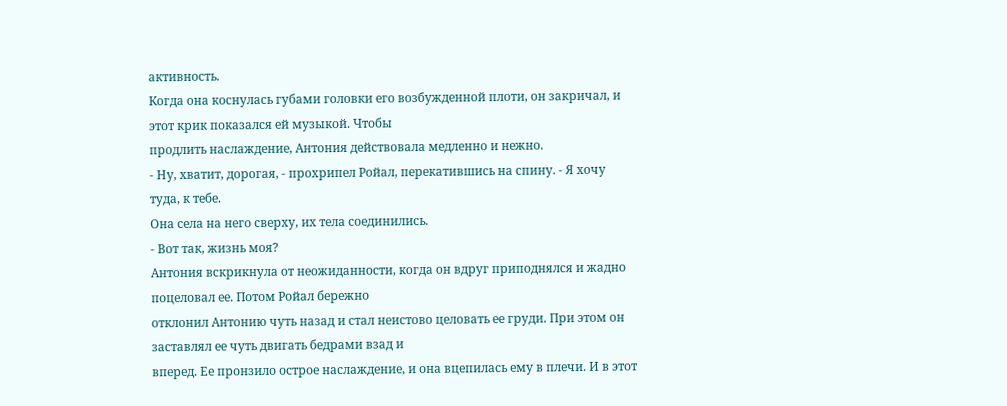активность.
Когда она коснулась губами головки его возбужденной плоти, он закричал, и
этот крик показался ей музыкой. Чтобы
продлить наслаждение, Антония действовала медленно и нежно.
- Ну, хватит, дорогая, - прохрипел Ройал, перекатившись на спину. - Я хочу
туда, к тебе.
Она села на него сверху, их тела соединились.
- Вот так, жизнь моя?
Антония вскрикнула от неожиданности, когда он вдруг приподнялся и жадно
поцеловал ее. Потом Ройал бережно
отклонил Антонию чуть назад и стал неистово целовать ее груди. При этом он
заставлял ее чуть двигать бедрами взад и
вперед. Ее пронзило острое наслаждение, и она вцепилась ему в плечи. И в этот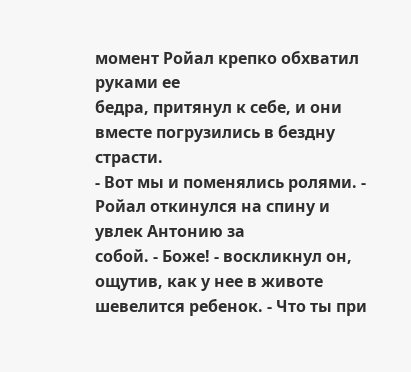момент Ройал крепко обхватил руками ее
бедра, притянул к себе, и они вместе погрузились в бездну страсти.
- Вот мы и поменялись ролями. - Ройал откинулся на спину и увлек Антонию за
собой. - Боже! - воскликнул он,
ощутив, как у нее в животе шевелится ребенок. - Что ты при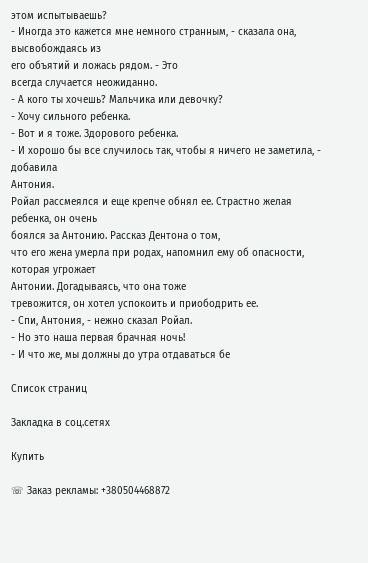этом испытываешь?
- Иногда это кажется мне немного странным, - сказала она, высвобождаясь из
его объятий и ложась рядом. - Это
всегда случается неожиданно.
- А кого ты хочешь? Мальчика или девочку?
- Хочу сильного ребенка.
- Вот и я тоже. Здорового ребенка.
- И хорошо бы все случилось так, чтобы я ничего не заметила, - добавила
Антония.
Ройал рассмеялся и еще крепче обнял ее. Страстно желая ребенка, он очень
боялся за Антонию. Рассказ Дентона о том,
что его жена умерла при родах, напомнил ему об опасности, которая угрожает
Антонии. Догадываясь, что она тоже
тревожится, он хотел успокоить и приободрить ее.
- Спи, Антония, - нежно сказал Ройал.
- Но это наша первая брачная ночь!
- И что же, мы должны до утра отдаваться бе

Список страниц

Закладка в соц.сетях

Купить

☏ Заказ рекламы: +380504468872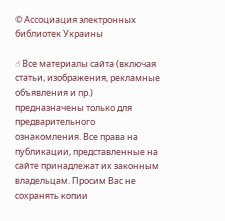© Ассоциация электронных библиотек Украины

☝ Все материалы сайта (включая статьи, изображения, рекламные объявления и пр.) предназначены только для предварительного ознакомления. Все права на публикации, представленные на сайте принадлежат их законным владельцам. Просим Вас не сохранять копии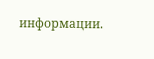информации.